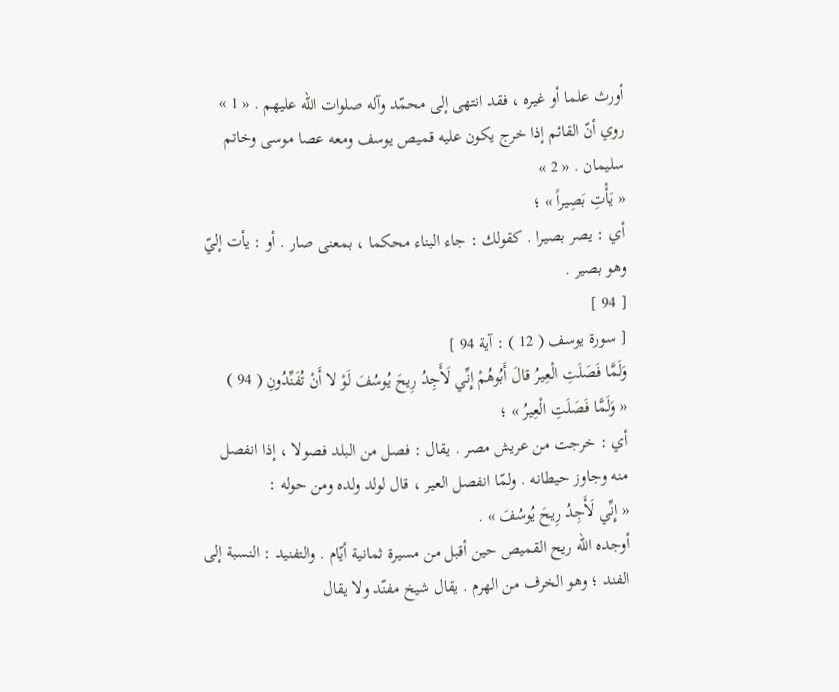أورث علما أو غيره ، فقد انتهى إلى محمّد وآله صلوات اللّه عليهم . « 1 »
روي أنّ القائم إذا خرج يكون عليه قميص يوسف ومعه عصا موسى وخاتم سليمان . « 2 »
« يَأْتِ بَصِيراً » ؛
أي : يصر بصيرا . كقولك : جاء البناء محكما ، بمعنى صار . أو : يأت إليّ وهو بصير .
[ 94 ]
[ سورة يوسف ( 12 ) : آية 94 ]
وَلَمَّا فَصَلَتِ الْعِيرُ قالَ أَبُوهُمْ إِنِّي لَأَجِدُ رِيحَ يُوسُفَ لَوْ لا أَنْ تُفَنِّدُونِ ( 94 )
« وَلَمَّا فَصَلَتِ الْعِيرُ » ؛
أي : خرجت من عريش مصر . يقال : فصل من البلد فصولا ، إذا انفصل منه وجاوز حيطانه . ولمّا انفصل العير ، قال لولد ولده ومن حوله :
« إِنِّي لَأَجِدُ رِيحَ يُوسُفَ » .
أوجده اللّه ريح القميص حين أقبل من مسيرة ثمانية أيّام . والتفنيد : النسبة إلى الفند ؛ وهو الخرف من الهرم . يقال شيخ مفنّد ولا يقال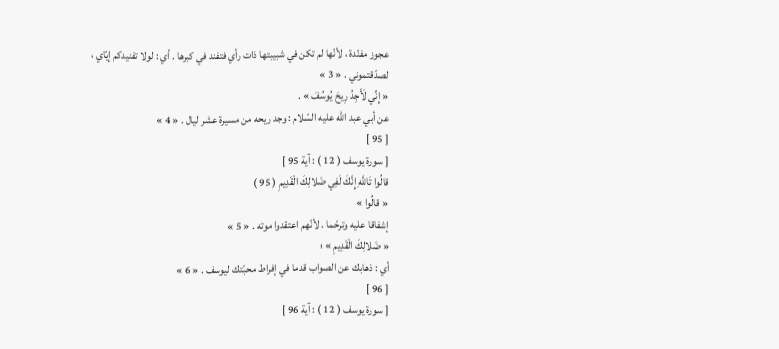عجوز مفنّدة ، لأنّها لم تكن في شبيبتها ذات رأي فتفند في كبرها . أي : لولا تفنيدكم إيّاي ، لصدّقتموني . « 3 »
« إِنِّي لَأَجِدُ رِيحَ يُوسُفَ » .
عن أبي عبد اللّه عليه السّلام : وجد ريحه من مسيرة عشر ليال . « 4 »
[ 95 ]
[ سورة يوسف ( 12 ) : آية 95 ]
قالُوا تَاللَّهِ إِنَّكَ لَفِي ضَلالِكَ الْقَدِيمِ ( 95 )
« قالُوا »
إشفاقا عليه وترحّما . لأنّهم اعتقدوا موته . « 5 »
« ضَلالِكَ الْقَدِيمِ » ؛
أي : ذهابك عن الصواب قدما في إفراط محبّتك ليوسف . « 6 »
[ 96 ]
[ سورة يوسف ( 12 ) : آية 96 ]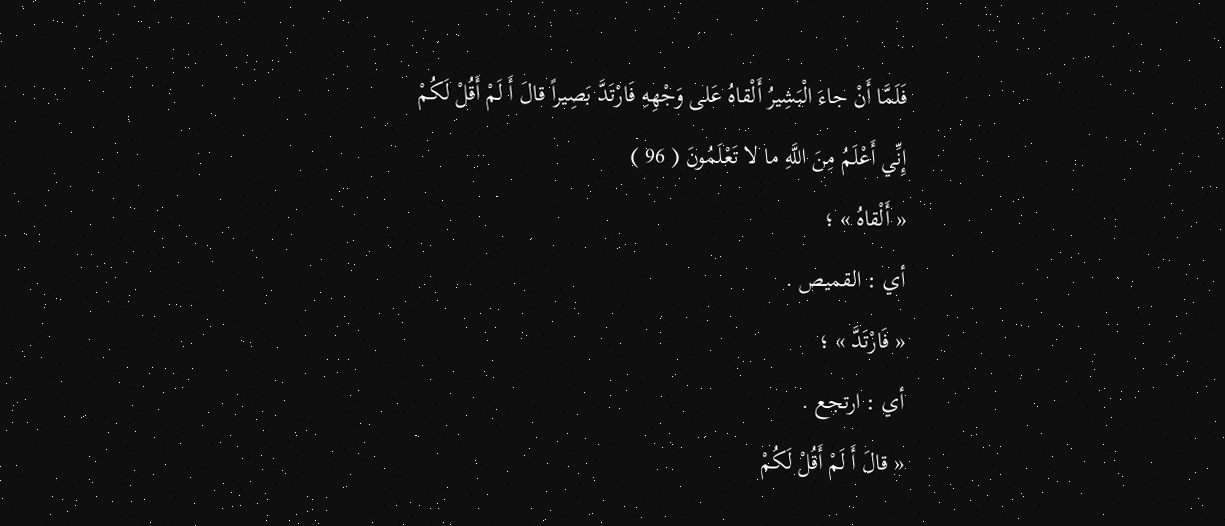فَلَمَّا أَنْ جاءَ الْبَشِيرُ أَلْقاهُ عَلى وَجْهِهِ فَارْتَدَّ بَصِيراً قالَ أَ لَمْ أَقُلْ لَكُمْ إِنِّي أَعْلَمُ مِنَ اللَّهِ ما لا تَعْلَمُونَ ( 96 )
« أَلْقاهُ » ؛
أي : القميص .
« فَارْتَدَّ » ؛
أي : ارتجع .
« قالَ أَ لَمْ أَقُلْ لَكُمْ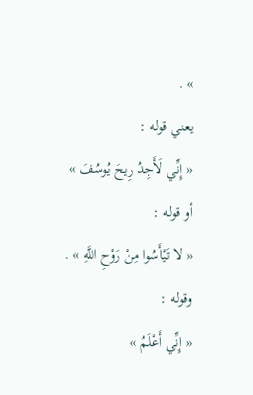» .
يعني قوله :
« إِنِّي لَأَجِدُ رِيحَ يُوسُفَ »
أو قوله :
« لا تَيْأَسُوا مِنْ رَوْحِ اللَّهِ » .
وقوله :
« إِنِّي أَعْلَمُ »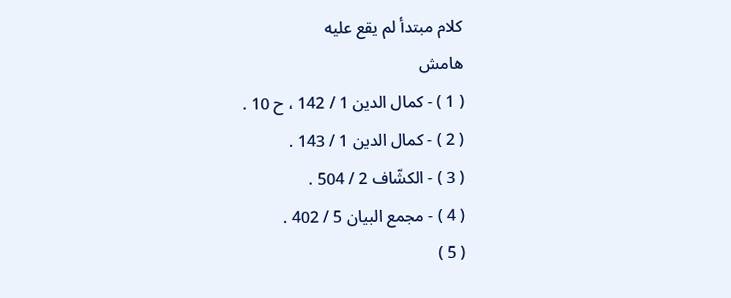كلام مبتدأ لم يقع عليه
هامش
( 1 ) - كمال الدين 1 / 142 ، ح 10 .
( 2 ) - كمال الدين 1 / 143 .
( 3 ) - الكشّاف 2 / 504 .
( 4 ) - مجمع البيان 5 / 402 .
( 5 )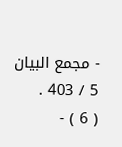- مجمع البيان 5 / 403 .
( 6 ) -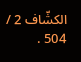الكشّاف 2 / 504 .